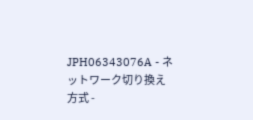JPH06343076A - ネットワーク切り換え方式 -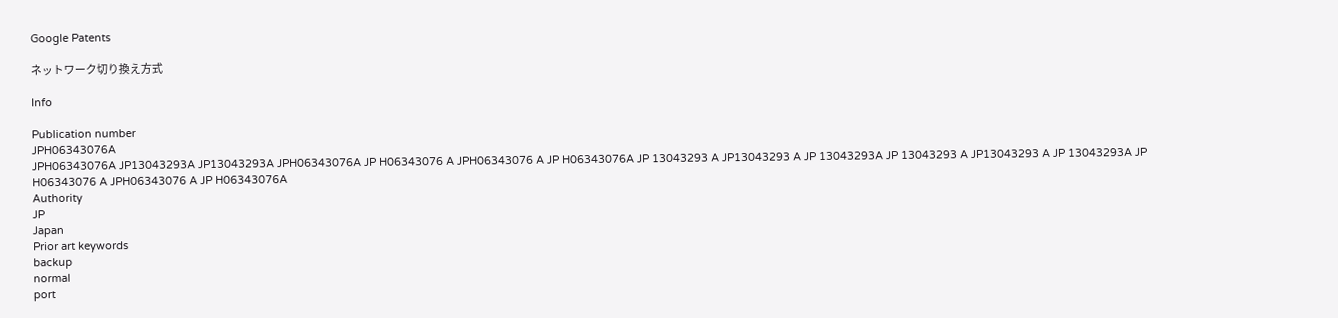Google Patents

ネットワーク切り換え方式

Info

Publication number
JPH06343076A
JPH06343076A JP13043293A JP13043293A JPH06343076A JP H06343076 A JPH06343076 A JP H06343076A JP 13043293 A JP13043293 A JP 13043293A JP 13043293 A JP13043293 A JP 13043293A JP H06343076 A JPH06343076 A JP H06343076A
Authority
JP
Japan
Prior art keywords
backup
normal
port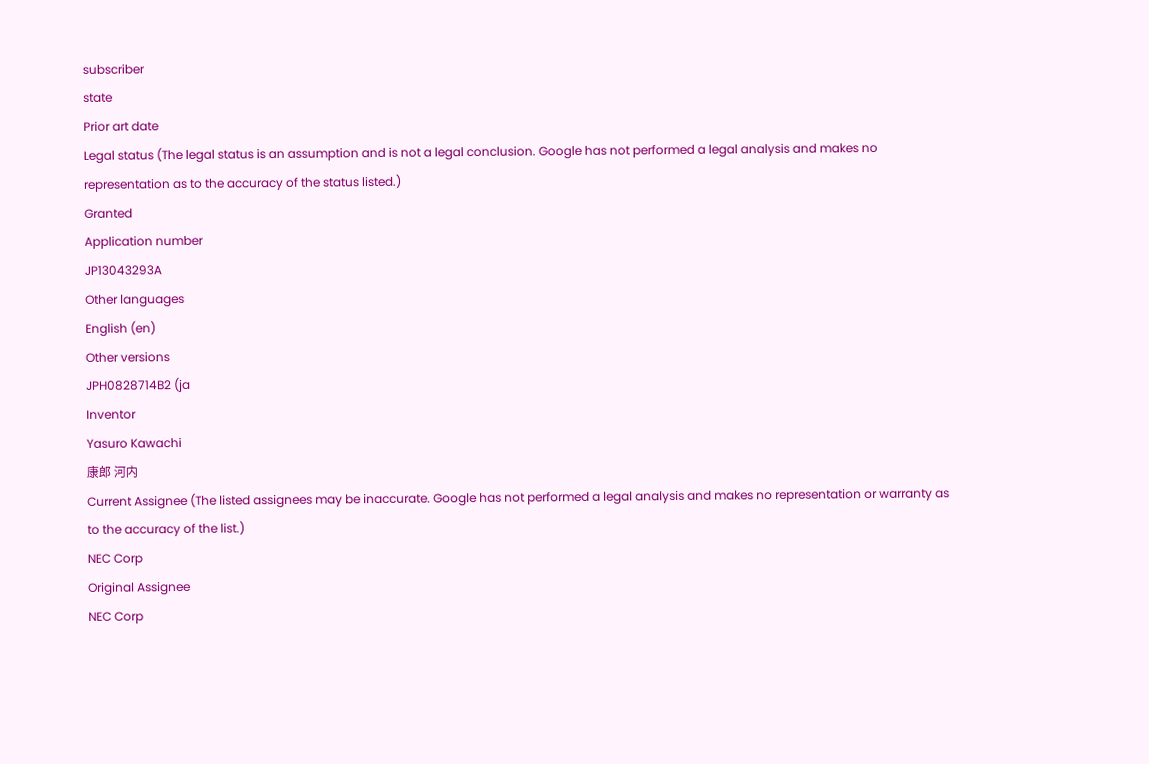subscriber
state
Prior art date
Legal status (The legal status is an assumption and is not a legal conclusion. Google has not performed a legal analysis and makes no representation as to the accuracy of the status listed.)
Granted
Application number
JP13043293A
Other languages
English (en)
Other versions
JPH0828714B2 (ja
Inventor
Yasuro Kawachi
康郎 河内
Current Assignee (The listed assignees may be inaccurate. Google has not performed a legal analysis and makes no representation or warranty as to the accuracy of the list.)
NEC Corp
Original Assignee
NEC Corp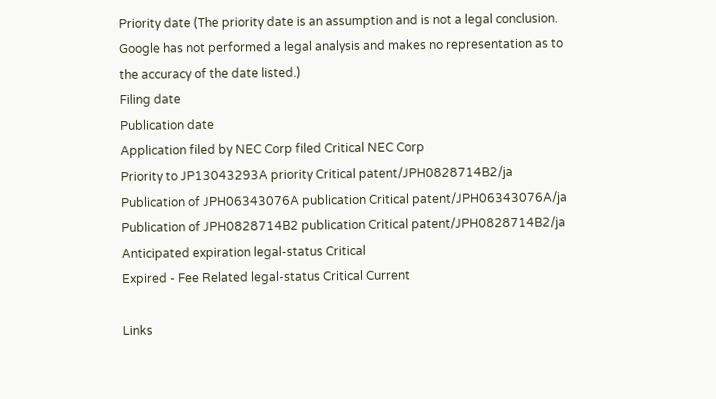Priority date (The priority date is an assumption and is not a legal conclusion. Google has not performed a legal analysis and makes no representation as to the accuracy of the date listed.)
Filing date
Publication date
Application filed by NEC Corp filed Critical NEC Corp
Priority to JP13043293A priority Critical patent/JPH0828714B2/ja
Publication of JPH06343076A publication Critical patent/JPH06343076A/ja
Publication of JPH0828714B2 publication Critical patent/JPH0828714B2/ja
Anticipated expiration legal-status Critical
Expired - Fee Related legal-status Critical Current

Links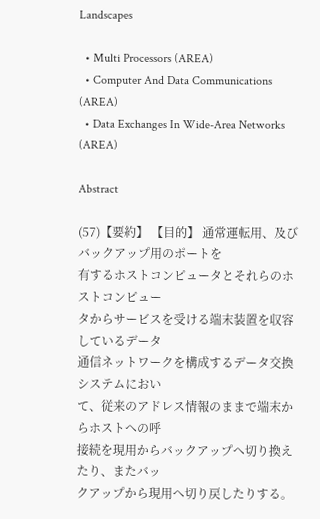Landscapes

  • Multi Processors (AREA)
  • Computer And Data Communications (AREA)
  • Data Exchanges In Wide-Area Networks (AREA)

Abstract

(57)【要約】 【目的】 通常運転用、及びバックアップ用のポートを
有するホストコンピュータとそれらのホストコンピュー
タからサービスを受ける端末装置を収容しているデータ
通信ネットワークを構成するデータ交換システムにおい
て、従来のアドレス情報のままで端末からホストへの呼
接続を現用からバックアップへ切り換えたり、またバッ
クアップから現用へ切り戻したりする。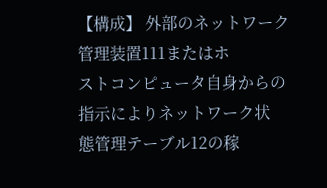【構成】 外部のネットワーク管理装置111またはホ
ストコンピュータ自身からの指示によりネットワーク状
態管理テーブル12の稼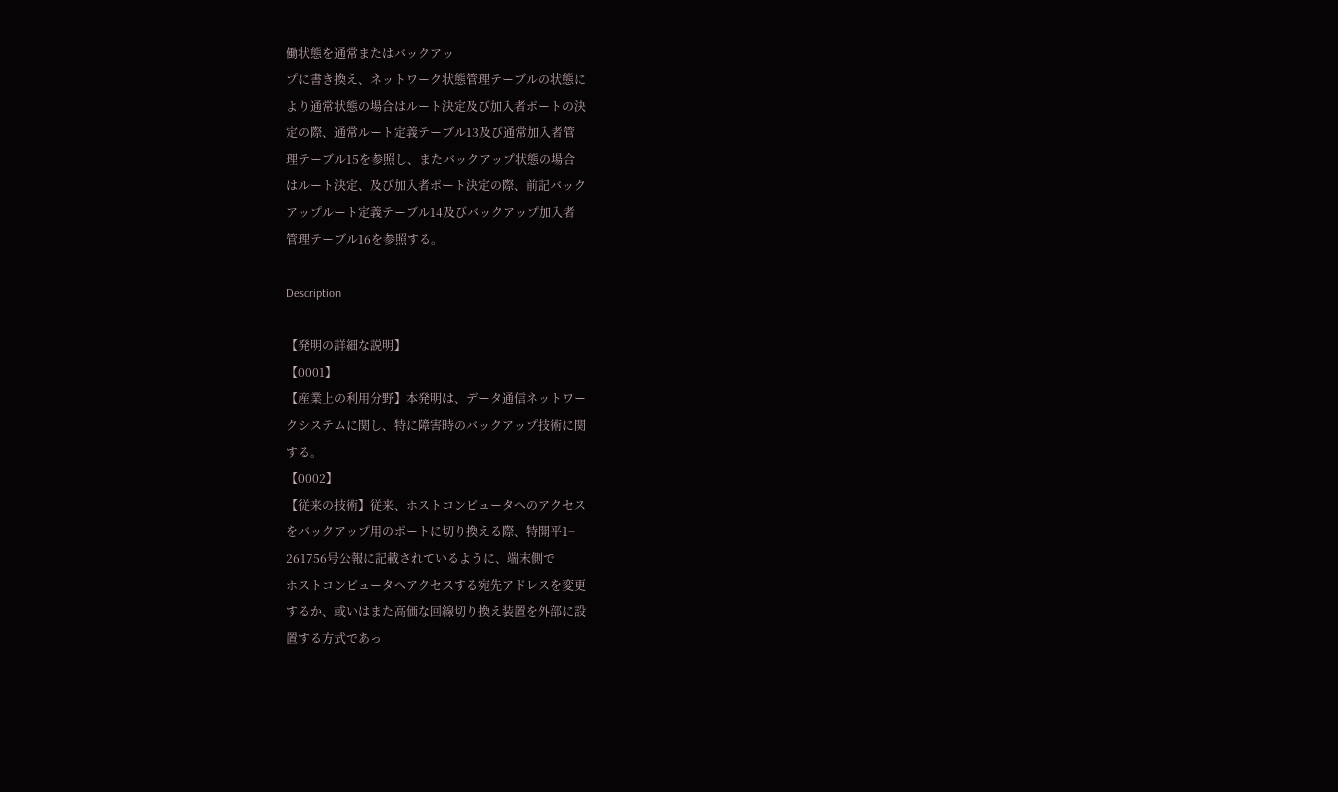働状態を通常またはバックアッ
プに書き換え、ネットワーク状態管理テーブルの状態に
より通常状態の場合はルート決定及び加入者ポートの決
定の際、通常ルート定義テーブル13及び通常加入者管
理テーブル15を参照し、またバックアップ状態の場合
はルート決定、及び加入者ポート決定の際、前記バック
アップルート定義テーブル14及びバックアップ加入者
管理テーブル16を参照する。

Description

【発明の詳細な説明】
【0001】
【産業上の利用分野】本発明は、データ通信ネットワー
クシステムに関し、特に障害時のバックアップ技術に関
する。
【0002】
【従来の技術】従来、ホストコンピュータへのアクセス
をバックアップ用のポートに切り換える際、特開平1−
261756号公報に記載されているように、端末側で
ホストコンピュータへアクセスする宛先アドレスを変更
するか、或いはまた高価な回線切り換え装置を外部に設
置する方式であっ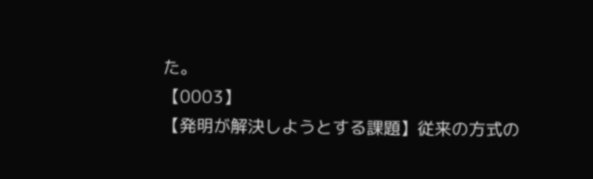た。
【0003】
【発明が解決しようとする課題】従来の方式の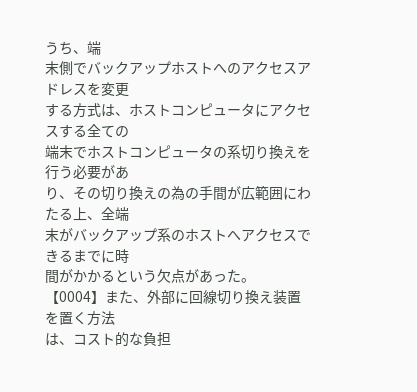うち、端
末側でバックアップホストへのアクセスアドレスを変更
する方式は、ホストコンピュータにアクセスする全ての
端末でホストコンピュータの系切り換えを行う必要があ
り、その切り換えの為の手間が広範囲にわたる上、全端
末がバックアップ系のホストへアクセスできるまでに時
間がかかるという欠点があった。
【0004】また、外部に回線切り換え装置を置く方法
は、コスト的な負担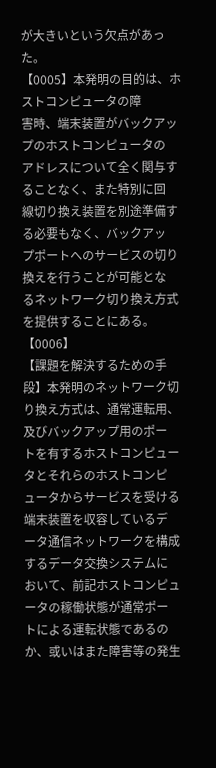が大きいという欠点があった。
【0005】本発明の目的は、ホストコンピュータの障
害時、端末装置がバックアップのホストコンピュータの
アドレスについて全く関与することなく、また特別に回
線切り換え装置を別途準備する必要もなく、バックアッ
プポートへのサービスの切り換えを行うことが可能とな
るネットワーク切り換え方式を提供することにある。
【0006】
【課題を解決するための手段】本発明のネットワーク切
り換え方式は、通常運転用、及びバックアップ用のポー
トを有するホストコンピュータとそれらのホストコンピ
ュータからサービスを受ける端末装置を収容しているデ
ータ通信ネットワークを構成するデータ交換システムに
おいて、前記ホストコンピュータの稼働状態が通常ポー
トによる運転状態であるのか、或いはまた障害等の発生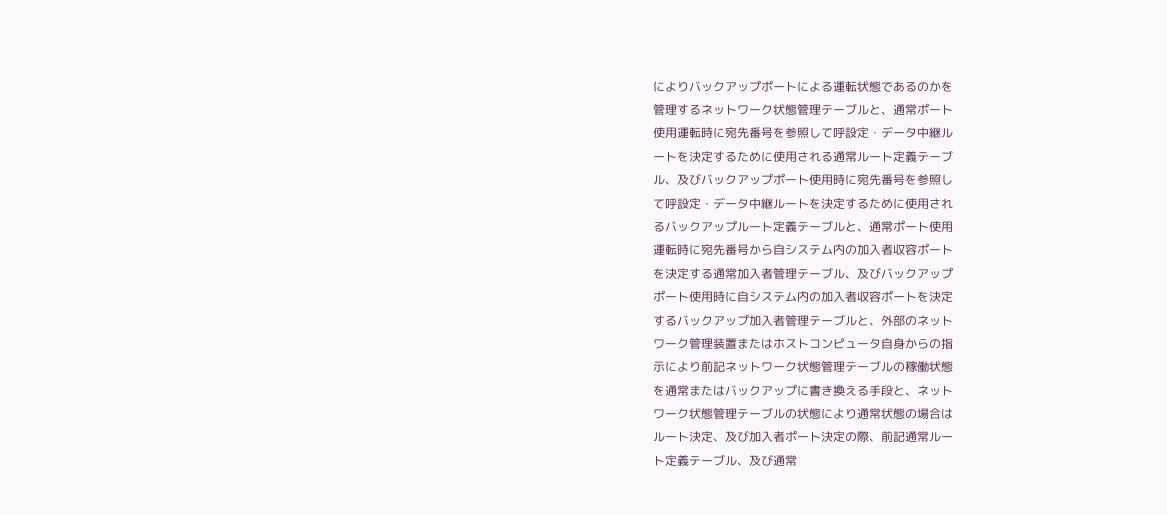によりバックアップポートによる運転状態であるのかを
管理するネットワーク状態管理テーブルと、通常ポート
使用運転時に宛先番号を参照して呼設定・データ中継ル
ートを決定するために使用される通常ルート定義テーブ
ル、及びバックアップポート使用時に宛先番号を参照し
て呼設定・データ中継ルートを決定するために使用され
るバックアップルート定義テーブルと、通常ポート使用
運転時に宛先番号から自システム内の加入者収容ポート
を決定する通常加入者管理テーブル、及びバックアップ
ポート使用時に自システム内の加入者収容ポートを決定
するバックアップ加入者管理テーブルと、外部のネット
ワーク管理装置またはホストコンピュータ自身からの指
示により前記ネットワーク状態管理テーブルの稼働状態
を通常またはバックアップに書き換える手段と、ネット
ワーク状態管理テーブルの状態により通常状態の場合は
ルート決定、及び加入者ポート決定の際、前記通常ルー
ト定義テーブル、及び通常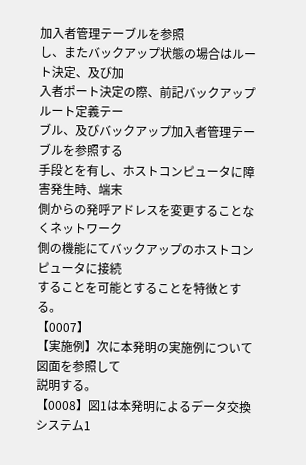加入者管理テーブルを参照
し、またバックアップ状態の場合はルート決定、及び加
入者ポート決定の際、前記バックアップルート定義テー
ブル、及びバックアップ加入者管理テーブルを参照する
手段とを有し、ホストコンピュータに障害発生時、端末
側からの発呼アドレスを変更することなくネットワーク
側の機能にてバックアップのホストコンピュータに接続
することを可能とすることを特徴とする。
【0007】
【実施例】次に本発明の実施例について図面を参照して
説明する。
【0008】図1は本発明によるデータ交換システム1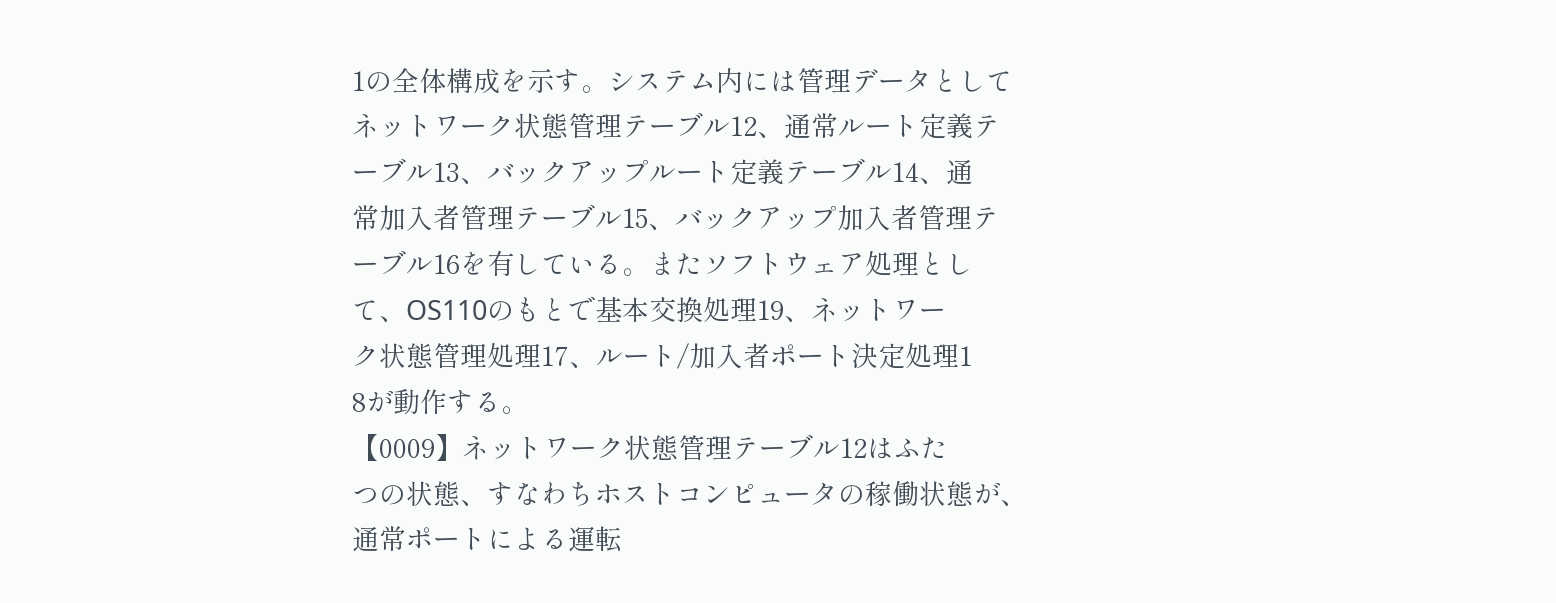1の全体構成を示す。システム内には管理データとして
ネットワーク状態管理テーブル12、通常ルート定義テ
ーブル13、バックアップルート定義テーブル14、通
常加入者管理テーブル15、バックアップ加入者管理テ
ーブル16を有している。またソフトウェア処理とし
て、OS110のもとで基本交換処理19、ネットワー
ク状態管理処理17、ルート/加入者ポート決定処理1
8が動作する。
【0009】ネットワーク状態管理テーブル12はふた
つの状態、すなわちホストコンピュータの稼働状態が、
通常ポートによる運転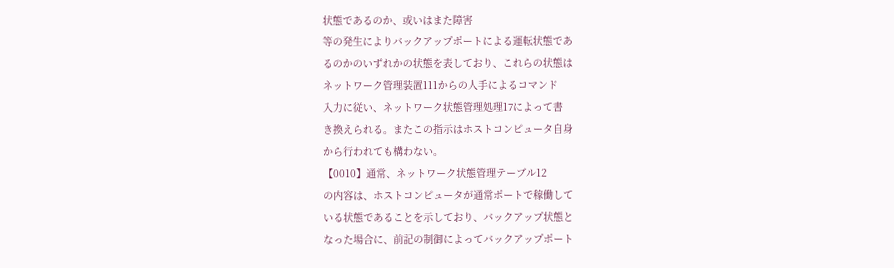状態であるのか、或いはまた障害
等の発生によりバックアップポートによる運転状態であ
るのかのいずれかの状態を表しており、これらの状態は
ネットワーク管理装置111からの人手によるコマンド
入力に従い、ネットワーク状態管理処理17によって書
き換えられる。またこの指示はホストコンピュータ自身
から行われても構わない。
【0010】通常、ネットワーク状態管理テーブル12
の内容は、ホストコンピュータが通常ポートで稼働して
いる状態であることを示しており、バックアップ状態と
なった場合に、前記の制御によってバックアップポート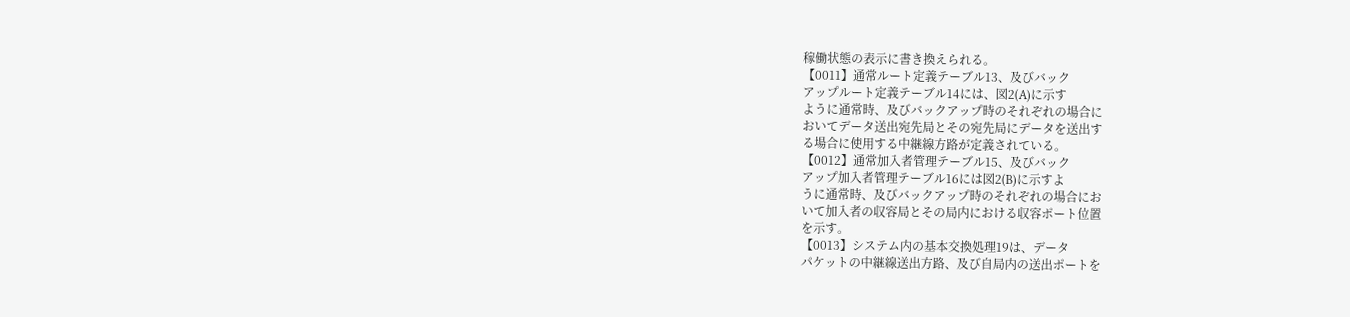稼働状態の表示に書き換えられる。
【0011】通常ルート定義テーブル13、及びバック
アップルート定義テーブル14には、図2(A)に示す
ように通常時、及びバックアップ時のそれぞれの場合に
おいてデータ送出宛先局とその宛先局にデータを送出す
る場合に使用する中継線方路が定義されている。
【0012】通常加入者管理テーブル15、及びバック
アップ加入者管理テーブル16には図2(B)に示すよ
うに通常時、及びバックアップ時のそれぞれの場合にお
いて加入者の収容局とその局内における収容ポート位置
を示す。
【0013】システム内の基本交換処理19は、データ
パケットの中継線送出方路、及び自局内の送出ポートを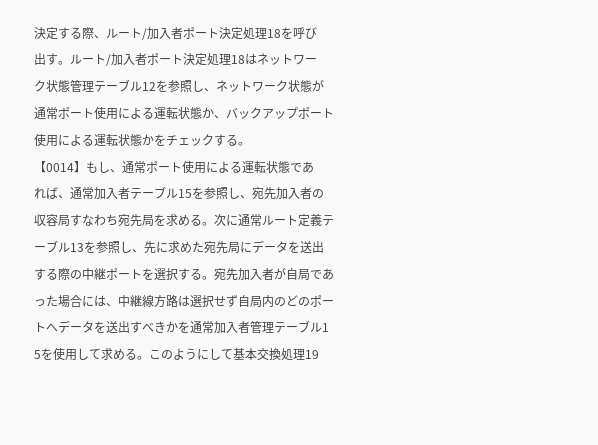決定する際、ルート/加入者ポート決定処理18を呼び
出す。ルート/加入者ポート決定処理18はネットワー
ク状態管理テーブル12を参照し、ネットワーク状態が
通常ポート使用による運転状態か、バックアップポート
使用による運転状態かをチェックする。
【0014】もし、通常ポート使用による運転状態であ
れば、通常加入者テーブル15を参照し、宛先加入者の
収容局すなわち宛先局を求める。次に通常ルート定義テ
ーブル13を参照し、先に求めた宛先局にデータを送出
する際の中継ポートを選択する。宛先加入者が自局であ
った場合には、中継線方路は選択せず自局内のどのポー
トへデータを送出すべきかを通常加入者管理テーブル1
5を使用して求める。このようにして基本交換処理19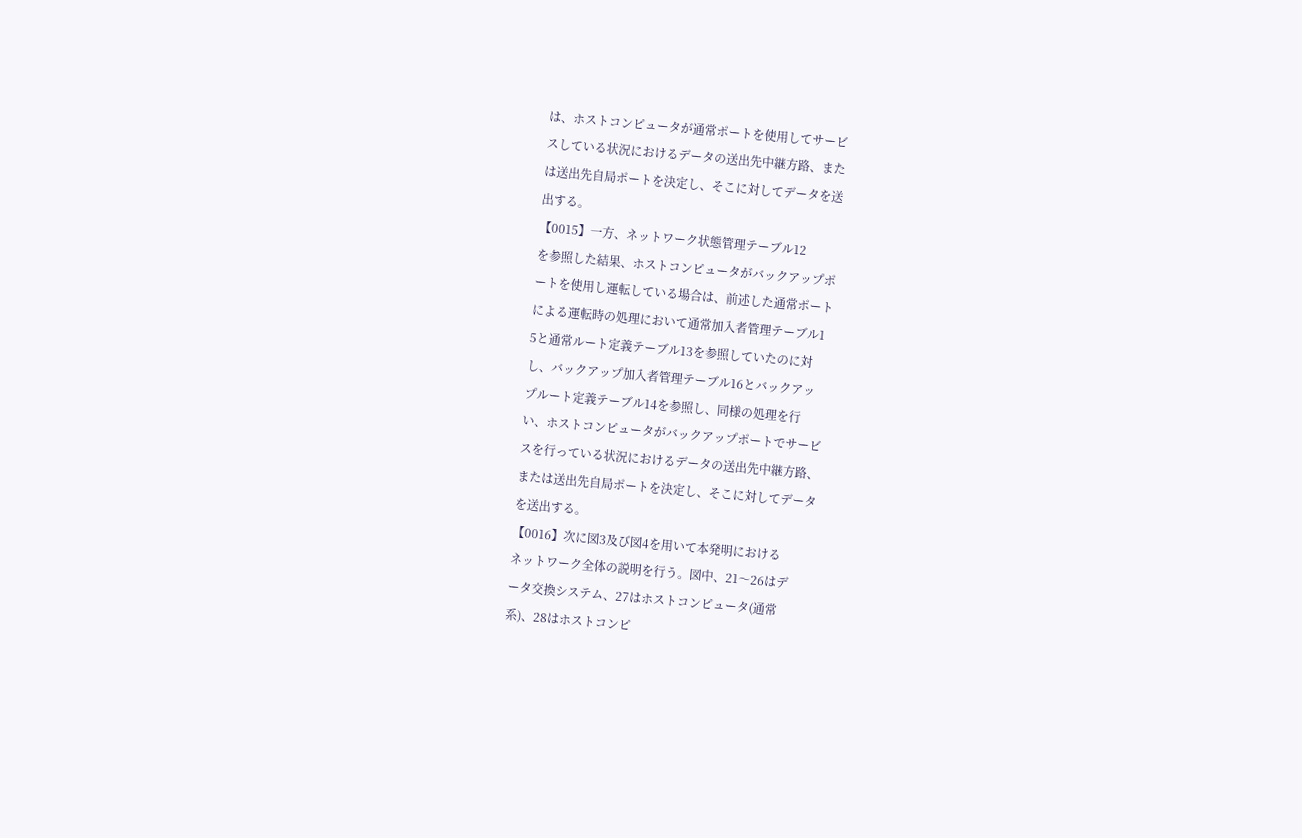は、ホストコンピュータが通常ポートを使用してサービ
スしている状況におけるデータの送出先中継方路、また
は送出先自局ポートを決定し、そこに対してデータを送
出する。
【0015】一方、ネットワーク状態管理テーブル12
を参照した結果、ホストコンピュータがバックアップポ
ートを使用し運転している場合は、前述した通常ポート
による運転時の処理において通常加入者管理テーブル1
5と通常ルート定義テーブル13を参照していたのに対
し、バックアップ加入者管理テーブル16とバックアッ
プルート定義テーブル14を参照し、同様の処理を行
い、ホストコンピュータがバックアップポートでサービ
スを行っている状況におけるデータの送出先中継方路、
または送出先自局ポートを決定し、そこに対してデータ
を送出する。
【0016】次に図3及び図4を用いて本発明における
ネットワーク全体の説明を行う。図中、21〜26はデ
ータ交換システム、27はホストコンピュータ(通常
系)、28はホストコンピ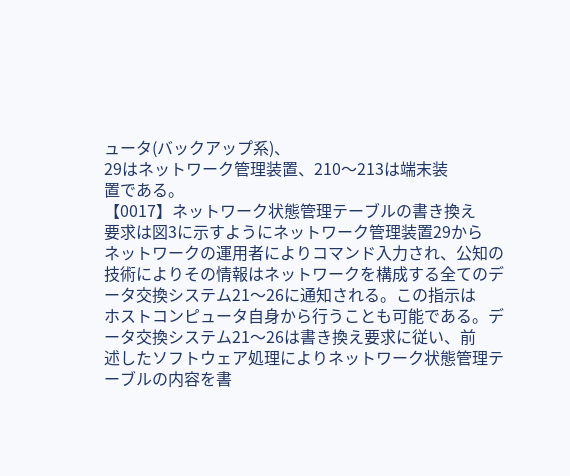ュータ(バックアップ系)、
29はネットワーク管理装置、210〜213は端末装
置である。
【0017】ネットワーク状態管理テーブルの書き換え
要求は図3に示すようにネットワーク管理装置29から
ネットワークの運用者によりコマンド入力され、公知の
技術によりその情報はネットワークを構成する全てのデ
ータ交換システム21〜26に通知される。この指示は
ホストコンピュータ自身から行うことも可能である。デ
ータ交換システム21〜26は書き換え要求に従い、前
述したソフトウェア処理によりネットワーク状態管理テ
ーブルの内容を書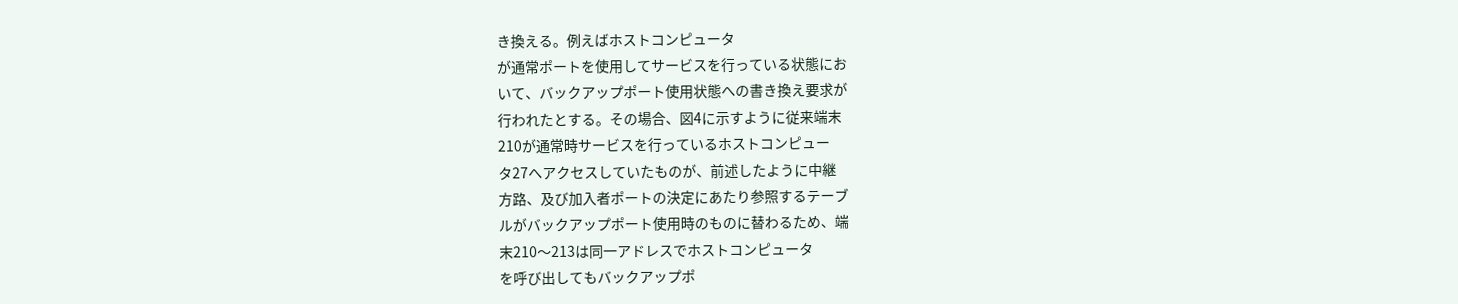き換える。例えばホストコンピュータ
が通常ポートを使用してサービスを行っている状態にお
いて、バックアップポート使用状態への書き換え要求が
行われたとする。その場合、図4に示すように従来端末
210が通常時サービスを行っているホストコンピュー
タ27へアクセスしていたものが、前述したように中継
方路、及び加入者ポートの決定にあたり参照するテーブ
ルがバックアップポート使用時のものに替わるため、端
末210〜213は同一アドレスでホストコンピュータ
を呼び出してもバックアップポ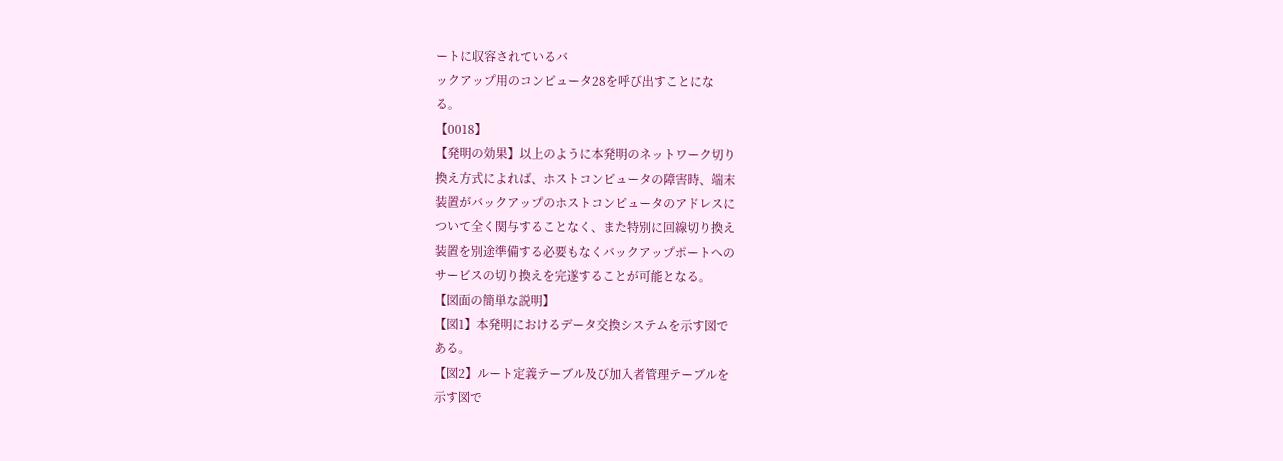ートに収容されているバ
ックアップ用のコンピュータ28を呼び出すことにな
る。
【0018】
【発明の効果】以上のように本発明のネットワーク切り
換え方式によれば、ホストコンピュータの障害時、端末
装置がバックアップのホストコンピュータのアドレスに
ついて全く関与することなく、また特別に回線切り換え
装置を別途準備する必要もなくバックアップポートへの
サービスの切り換えを完遂することが可能となる。
【図面の簡単な説明】
【図1】本発明におけるデータ交換システムを示す図で
ある。
【図2】ルート定義テーブル及び加入者管理テーブルを
示す図で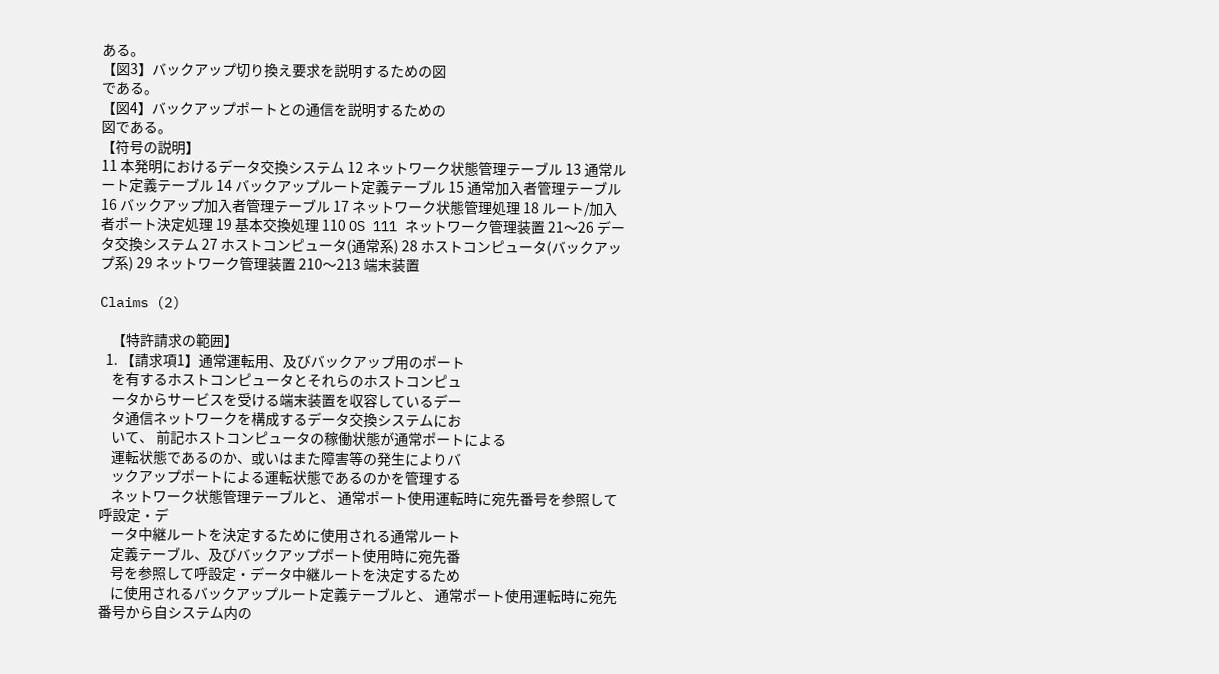ある。
【図3】バックアップ切り換え要求を説明するための図
である。
【図4】バックアップポートとの通信を説明するための
図である。
【符号の説明】
11 本発明におけるデータ交換システム 12 ネットワーク状態管理テーブル 13 通常ルート定義テーブル 14 バックアップルート定義テーブル 15 通常加入者管理テーブル 16 バックアップ加入者管理テーブル 17 ネットワーク状態管理処理 18 ルート/加入者ポート決定処理 19 基本交換処理 110 OS 111 ネットワーク管理装置 21〜26 データ交換システム 27 ホストコンピュータ(通常系) 28 ホストコンピュータ(バックアップ系) 29 ネットワーク管理装置 210〜213 端末装置

Claims (2)

    【特許請求の範囲】
  1. 【請求項1】通常運転用、及びバックアップ用のポート
    を有するホストコンピュータとそれらのホストコンピュ
    ータからサービスを受ける端末装置を収容しているデー
    タ通信ネットワークを構成するデータ交換システムにお
    いて、 前記ホストコンピュータの稼働状態が通常ポートによる
    運転状態であるのか、或いはまた障害等の発生によりバ
    ックアップポートによる運転状態であるのかを管理する
    ネットワーク状態管理テーブルと、 通常ポート使用運転時に宛先番号を参照して呼設定・デ
    ータ中継ルートを決定するために使用される通常ルート
    定義テーブル、及びバックアップポート使用時に宛先番
    号を参照して呼設定・データ中継ルートを決定するため
    に使用されるバックアップルート定義テーブルと、 通常ポート使用運転時に宛先番号から自システム内の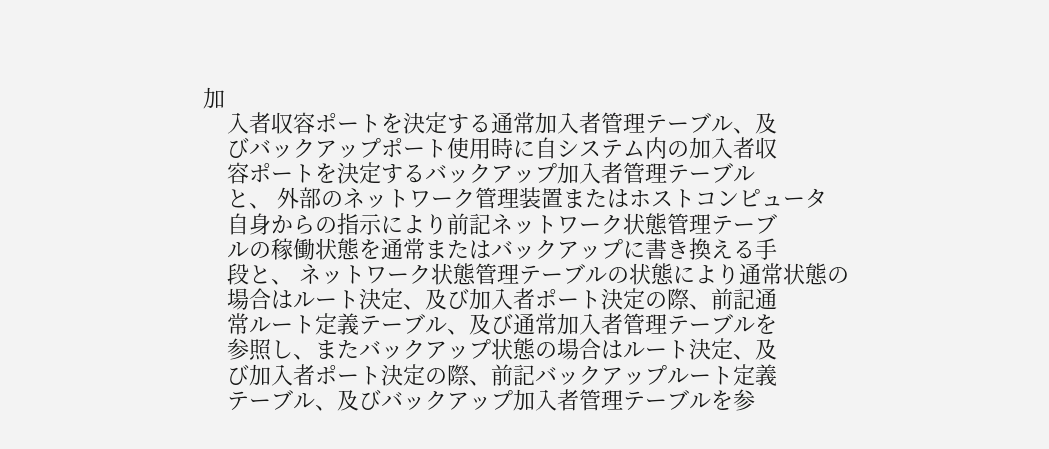加
    入者収容ポートを決定する通常加入者管理テーブル、及
    びバックアップポート使用時に自システム内の加入者収
    容ポートを決定するバックアップ加入者管理テーブル
    と、 外部のネットワーク管理装置またはホストコンピュータ
    自身からの指示により前記ネットワーク状態管理テーブ
    ルの稼働状態を通常またはバックアップに書き換える手
    段と、 ネットワーク状態管理テーブルの状態により通常状態の
    場合はルート決定、及び加入者ポート決定の際、前記通
    常ルート定義テーブル、及び通常加入者管理テーブルを
    参照し、またバックアップ状態の場合はルート決定、及
    び加入者ポート決定の際、前記バックアップルート定義
    テーブル、及びバックアップ加入者管理テーブルを参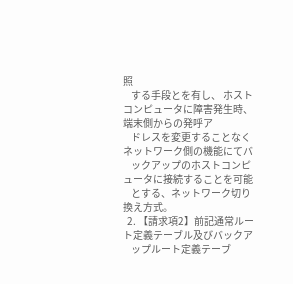照
    する手段とを有し、 ホストコンピュータに障害発生時、端末側からの発呼ア
    ドレスを変更することなくネットワーク側の機能にてバ
    ックアップのホストコンピュータに接続することを可能
    とする、ネットワーク切り換え方式。
  2. 【請求項2】前記通常ルート定義テーブル及びバックア
    ップルート定義テーブ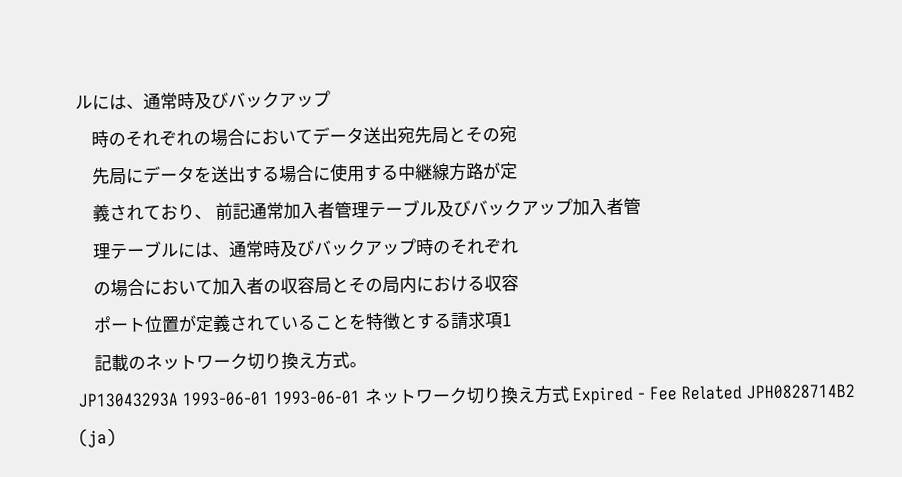ルには、通常時及びバックアップ
    時のそれぞれの場合においてデータ送出宛先局とその宛
    先局にデータを送出する場合に使用する中継線方路が定
    義されており、 前記通常加入者管理テーブル及びバックアップ加入者管
    理テーブルには、通常時及びバックアップ時のそれぞれ
    の場合において加入者の収容局とその局内における収容
    ポート位置が定義されていることを特徴とする請求項1
    記載のネットワーク切り換え方式。
JP13043293A 1993-06-01 1993-06-01 ネットワーク切り換え方式 Expired - Fee Related JPH0828714B2 (ja)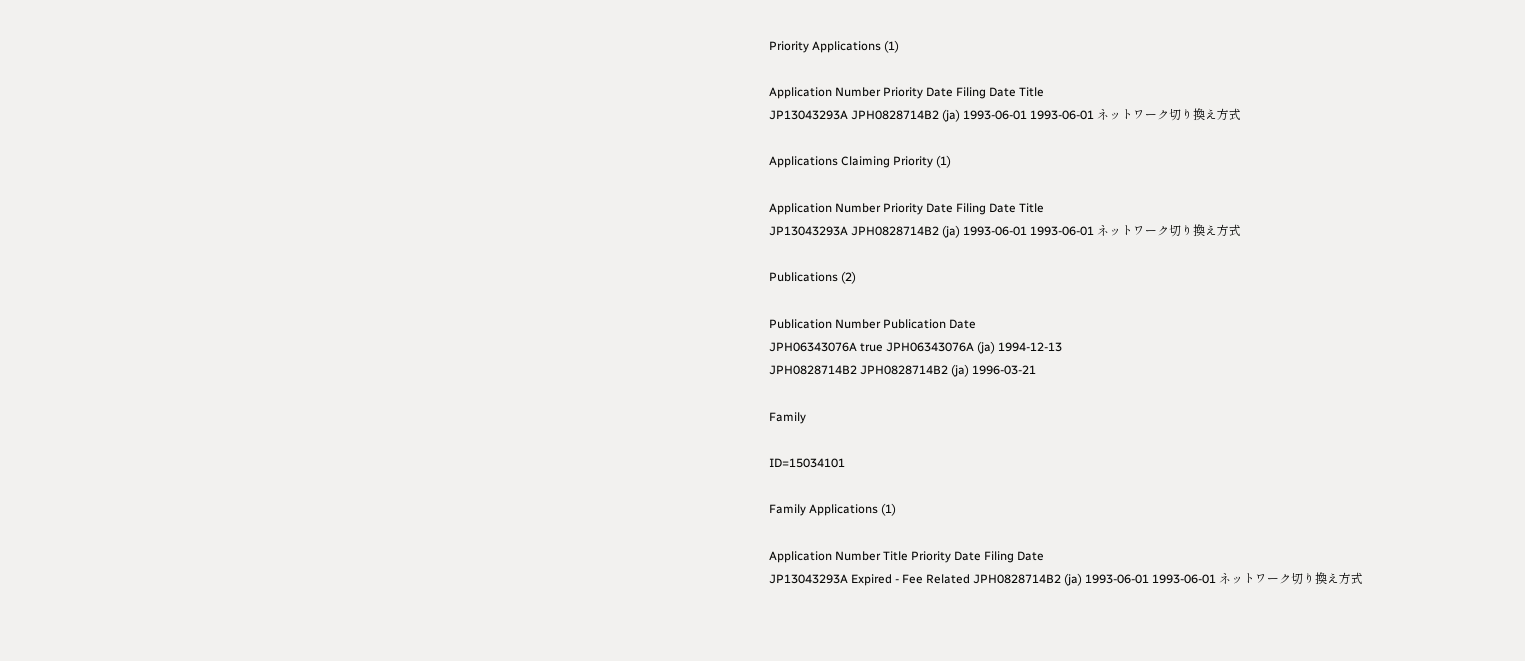Priority Applications (1)

Application Number Priority Date Filing Date Title
JP13043293A JPH0828714B2 (ja) 1993-06-01 1993-06-01 ネットワーク切り換え方式

Applications Claiming Priority (1)

Application Number Priority Date Filing Date Title
JP13043293A JPH0828714B2 (ja) 1993-06-01 1993-06-01 ネットワーク切り換え方式

Publications (2)

Publication Number Publication Date
JPH06343076A true JPH06343076A (ja) 1994-12-13
JPH0828714B2 JPH0828714B2 (ja) 1996-03-21

Family

ID=15034101

Family Applications (1)

Application Number Title Priority Date Filing Date
JP13043293A Expired - Fee Related JPH0828714B2 (ja) 1993-06-01 1993-06-01 ネットワーク切り換え方式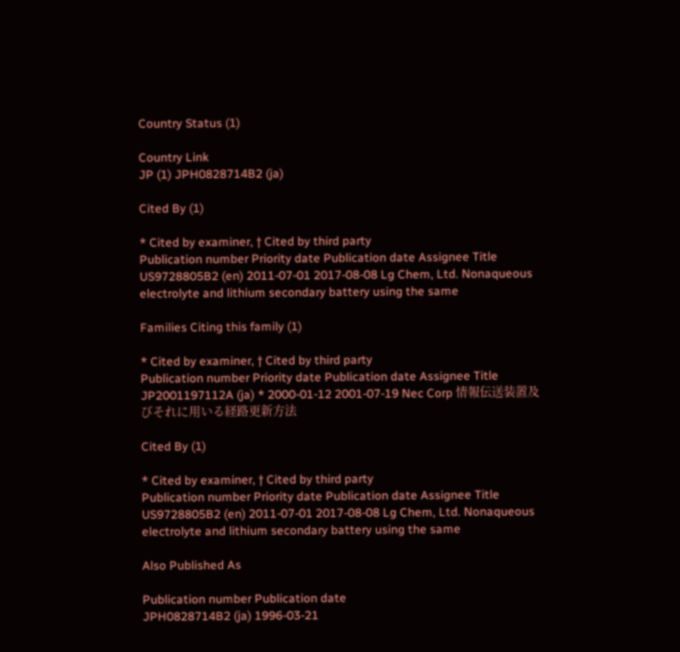Country Status (1)

Country Link
JP (1) JPH0828714B2 (ja)

Cited By (1)

* Cited by examiner, † Cited by third party
Publication number Priority date Publication date Assignee Title
US9728805B2 (en) 2011-07-01 2017-08-08 Lg Chem, Ltd. Nonaqueous electrolyte and lithium secondary battery using the same

Families Citing this family (1)

* Cited by examiner, † Cited by third party
Publication number Priority date Publication date Assignee Title
JP2001197112A (ja) * 2000-01-12 2001-07-19 Nec Corp 情報伝送装置及びそれに用いる経路更新方法

Cited By (1)

* Cited by examiner, † Cited by third party
Publication number Priority date Publication date Assignee Title
US9728805B2 (en) 2011-07-01 2017-08-08 Lg Chem, Ltd. Nonaqueous electrolyte and lithium secondary battery using the same

Also Published As

Publication number Publication date
JPH0828714B2 (ja) 1996-03-21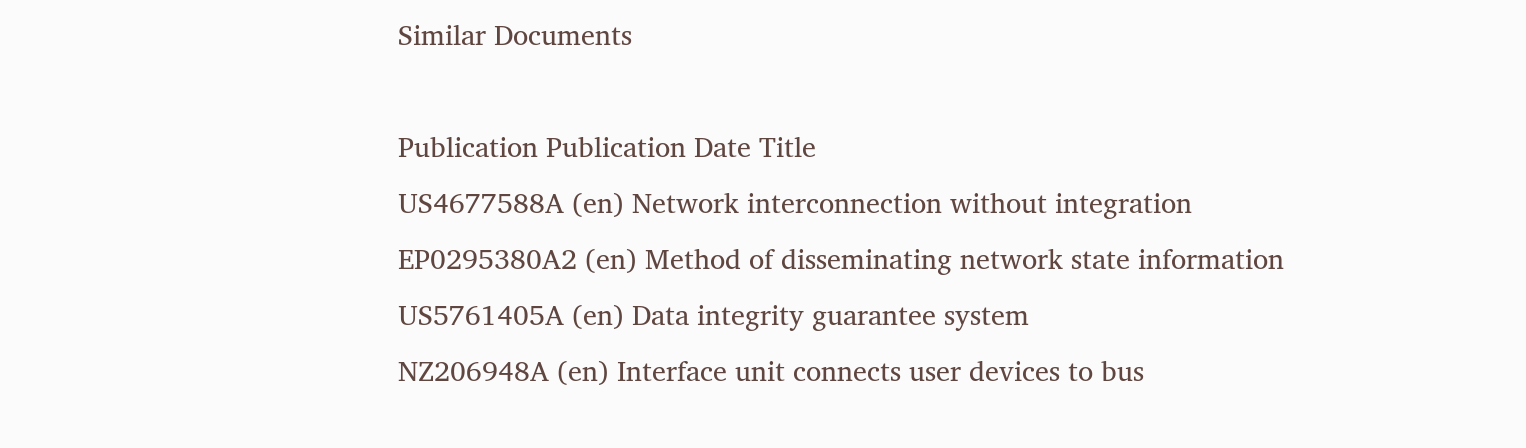Similar Documents

Publication Publication Date Title
US4677588A (en) Network interconnection without integration
EP0295380A2 (en) Method of disseminating network state information
US5761405A (en) Data integrity guarantee system
NZ206948A (en) Interface unit connects user devices to bus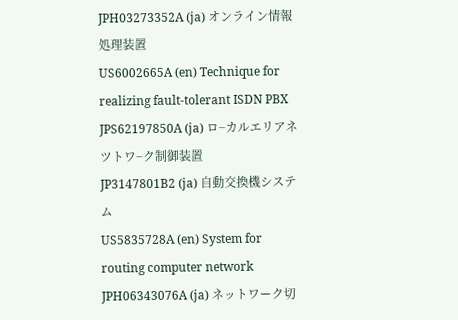JPH03273352A (ja) オンライン情報処理装置
US6002665A (en) Technique for realizing fault-tolerant ISDN PBX
JPS62197850A (ja) ロ−カルエリアネツトワ−ク制御装置
JP3147801B2 (ja) 自動交換機システム
US5835728A (en) System for routing computer network
JPH06343076A (ja) ネットワーク切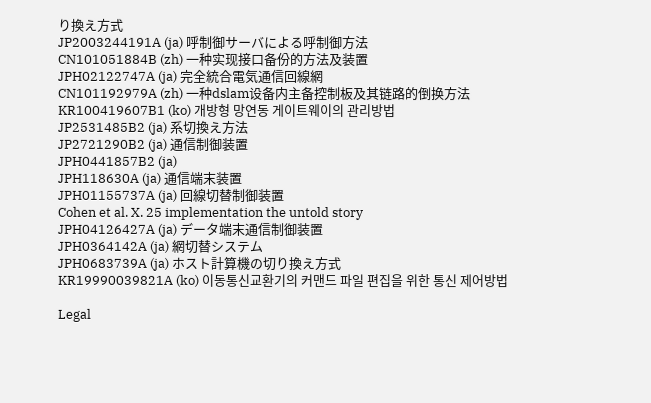り換え方式
JP2003244191A (ja) 呼制御サーバによる呼制御方法
CN101051884B (zh) 一种实现接口备份的方法及装置
JPH02122747A (ja) 完全統合電気通信回線網
CN101192979A (zh) 一种dslam设备内主备控制板及其链路的倒换方法
KR100419607B1 (ko) 개방형 망연동 게이트웨이의 관리방법
JP2531485B2 (ja) 系切換え方法
JP2721290B2 (ja) 通信制御装置
JPH0441857B2 (ja)
JPH118630A (ja) 通信端末装置
JPH01155737A (ja) 回線切替制御装置
Cohen et al. X. 25 implementation the untold story
JPH04126427A (ja) データ端末通信制御装置
JPH0364142A (ja) 網切替システム
JPH0683739A (ja) ホスト計算機の切り換え方式
KR19990039821A (ko) 이동통신교환기의 커맨드 파일 편집을 위한 통신 제어방법

Legal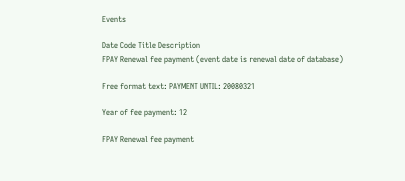Events

Date Code Title Description
FPAY Renewal fee payment (event date is renewal date of database)

Free format text: PAYMENT UNTIL: 20080321

Year of fee payment: 12

FPAY Renewal fee payment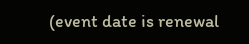(event date is renewal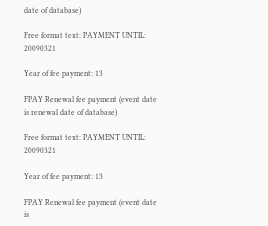date of database)

Free format text: PAYMENT UNTIL: 20090321

Year of fee payment: 13

FPAY Renewal fee payment (event date is renewal date of database)

Free format text: PAYMENT UNTIL: 20090321

Year of fee payment: 13

FPAY Renewal fee payment (event date is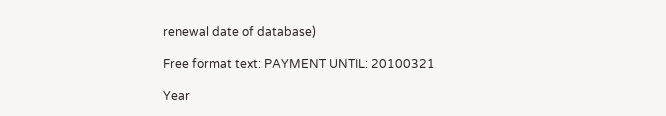renewal date of database)

Free format text: PAYMENT UNTIL: 20100321

Year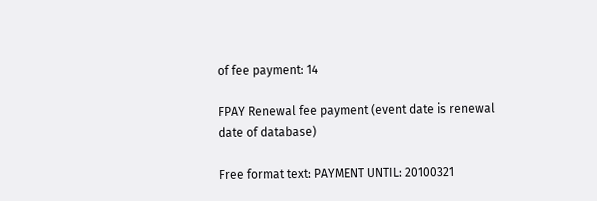of fee payment: 14

FPAY Renewal fee payment (event date is renewal date of database)

Free format text: PAYMENT UNTIL: 20100321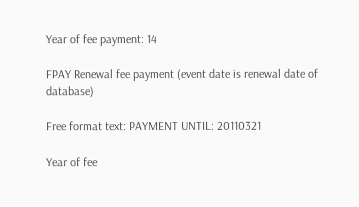Year of fee payment: 14

FPAY Renewal fee payment (event date is renewal date of database)

Free format text: PAYMENT UNTIL: 20110321

Year of fee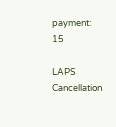payment: 15

LAPS Cancellation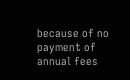because of no payment of annual fees